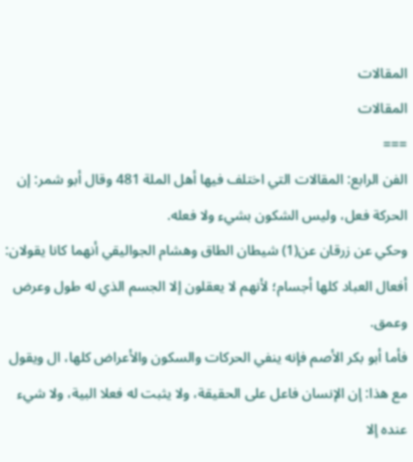المقالات
المقالات
===
الفن الرابع: المقالات التي اختلف فيها أهل الملة 481 وقال أبو شمر: إن الحركة فعل، وليس الشكون بشيء ولا فعله.
وحكي عن زرقان عن(1) شيطان الطاق وهشام الجواليقي أنهما كانا يقولان: أفعال العباد كلها أجسام؛ لأنهم لا يعقلون إلا الجسم الذي له طول وعرض وعمق.
فأما أبو بكر الأصم فإنه ينفي الحركات والسكون والأعراض كلها، ال ويقول مع هذا: إن الإنسان فاعل على الحقيقة، ولا يثبت له فعلا البية، ولا شيء عنده إلا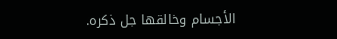الأجسام وخالقها جل ذكره.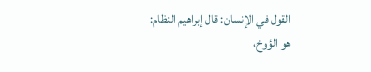القول في الإنسان: قال إبراهيم النظام: هو الؤوخ،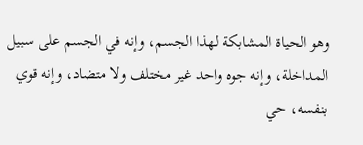وهو الحياة المشابكة لهذا الجسم، وإنه في الجسم على سبيل المداخلة، وإنه جوه واحد غير مختلف ولا متضاد، وإنه قوي بنفسه، حي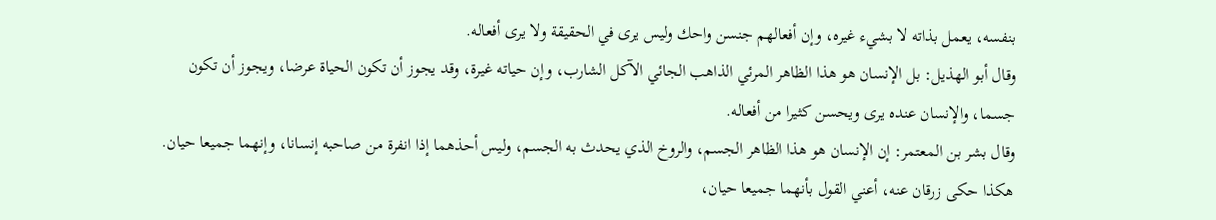بنفسه، يعمل بذاته لا بشيء غيره، وإن أفعالهم جنسن واحك وليس يرى في الحقيقة ولا يرى أفعاله.
وقال أبو الهذيل: بل الإنسان هو هذا الظاهر المرئي الذاهب الجائي الآكل الشارب، وإن حياته غيرة، وقد يجوز أن تكون الحياة عرضا، ويجوز أن تكون جسما، والإنسان عنده يرى ويحسن كثيرا من أفعاله.
وقال بشر بن المعتمر: إن الإنسان هو هذا الظاهر الجسم، والروخ الذي يحدث به الجسم، وليس أحذهما إذا انفرة من صاحبه إنسانا، وإنهما جميعا حيان. هكذا حكى زرقان عنه، أعني القول بأنهما جميعا حيان،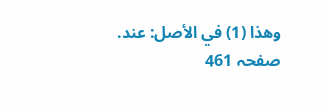وهذا (1) في الأصل: عند.
صفحہ 461